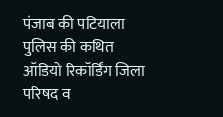पंजाब की पटियाला पुलिस की कथित ऑडियो रिकॉर्डिंग जिला परिषद व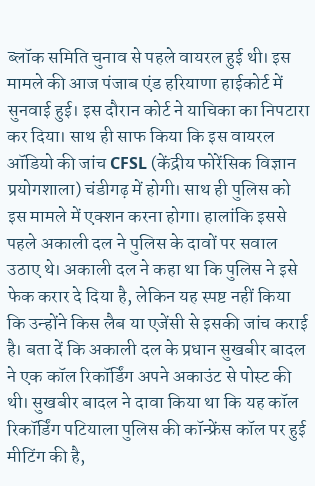ब्लॉक समिति चुनाव से पहले वायरल हुई थी। इस मामले की आज पंजाब एंड हरियाणा हाईकोर्ट में सुनवाई हुई। इस दौरान कोर्ट ने याचिका का निपटारा कर दिया। साथ ही साफ किया कि इस वायरल ऑडियो की जांच CFSL (केंद्रीय फोरेंसिक विज्ञान प्रयोगशाला) चंडीगढ़ में होगी। साथ ही पुलिस को इस मामले में एक्शन करना होगा। हालांकि इससे पहले अकाली दल ने पुलिस के दावों पर सवाल उठाए थे। अकाली दल ने कहा था कि पुलिस ने इसे फेक करार दे दिया है, लेकिन यह स्पष्ट नहीं किया कि उन्होंने किस लैब या एजेंसी से इसकी जांच कराई है। बता दें कि अकाली दल के प्रधान सुखबीर बादल ने एक कॉल रिकॉर्डिंग अपने अकाउंट से पोस्ट की थी। सुखबीर बादल ने दावा किया था कि यह कॉल रिकॉर्डिंग पटियाला पुलिस की कॉन्फ्रेंस कॉल पर हुई मीटिंग की है,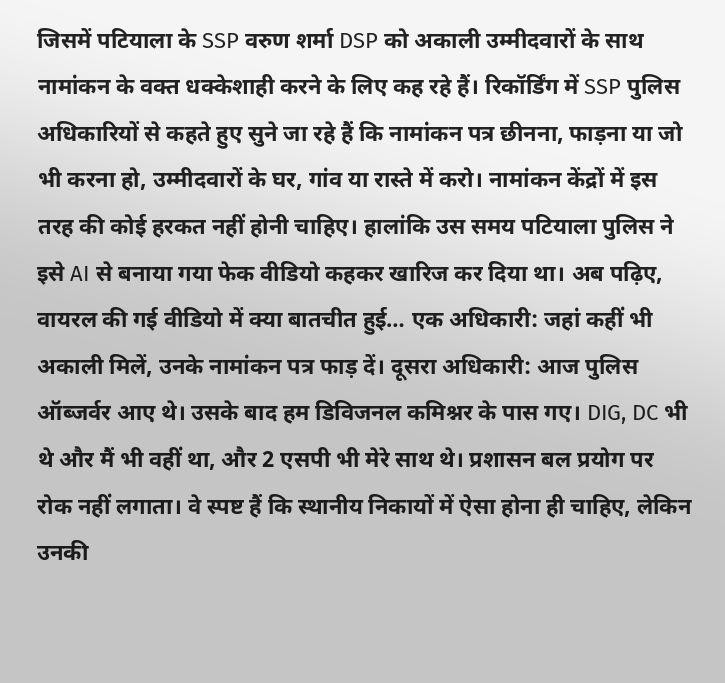जिसमें पटियाला के SSP वरुण शर्मा DSP को अकाली उम्मीदवारों के साथ नामांकन के वक्त धक्केशाही करने के लिए कह रहे हैं। रिकॉर्डिंग में SSP पुलिस अधिकारियों से कहते हुए सुने जा रहे हैं कि नामांकन पत्र छीनना, फाड़ना या जो भी करना हो, उम्मीदवारों के घर, गांव या रास्ते में करो। नामांकन केंद्रों में इस तरह की कोई हरकत नहीं होनी चाहिए। हालांकि उस समय पटियाला पुलिस ने इसे AI से बनाया गया फेक वीडियो कहकर खारिज कर दिया था। अब पढ़िए, वायरल की गई वीडियो में क्या बातचीत हुई… एक अधिकारी: जहां कहीं भी अकाली मिलें, उनके नामांकन पत्र फाड़ दें। दूसरा अधिकारी: आज पुलिस ऑब्जर्वर आए थे। उसके बाद हम डिविजनल कमिश्नर के पास गए। DIG, DC भी थे और मैं भी वहीं था, और 2 एसपी भी मेरे साथ थे। प्रशासन बल प्रयोग पर रोक नहीं लगाता। वे स्पष्ट हैं कि स्थानीय निकायों में ऐसा होना ही चाहिए, लेकिन उनकी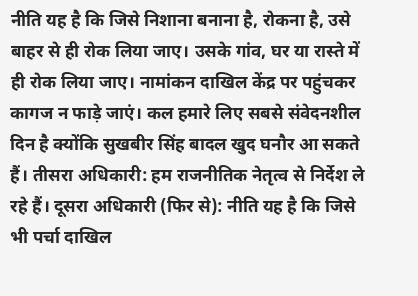नीति यह है कि जिसे निशाना बनाना है, रोकना है, उसे बाहर से ही रोक लिया जाए। उसके गांव, घर या रास्ते में ही रोक लिया जाए। नामांकन दाखिल केंद्र पर पहुंचकर कागज न फाड़े जाएं। कल हमारे लिए सबसे संवेदनशील दिन है क्योंकि सुखबीर सिंह बादल खुद घनौर आ सकते हैं। तीसरा अधिकारी: हम राजनीतिक नेतृत्व से निर्देश ले रहे हैं। दूसरा अधिकारी (फिर से): नीति यह है कि जिसे भी पर्चा दाखिल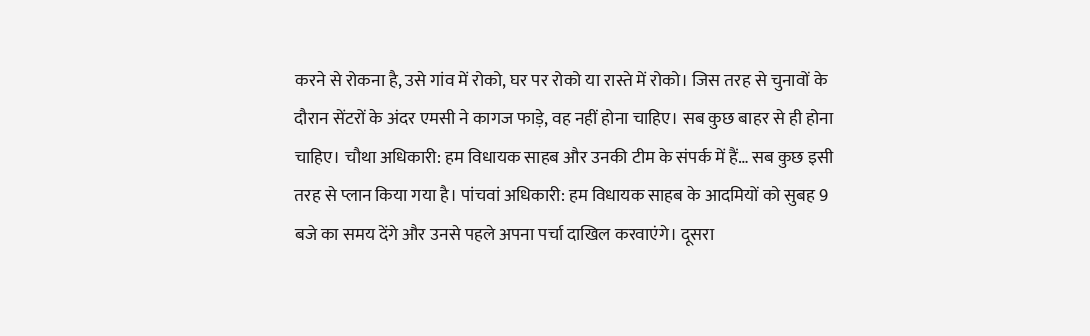करने से रोकना है, उसे गांव में रोको, घर पर रोको या रास्ते में रोको। जिस तरह से चुनावों के दौरान सेंटरों के अंदर एमसी ने कागज फाड़े, वह नहीं होना चाहिए। सब कुछ बाहर से ही होना चाहिए। चौथा अधिकारी: हम विधायक साहब और उनकी टीम के संपर्क में हैं… सब कुछ इसी तरह से प्लान किया गया है। पांचवां अधिकारी: हम विधायक साहब के आदमियों को सुबह 9 बजे का समय देंगे और उनसे पहले अपना पर्चा दाखिल करवाएंगे। दूसरा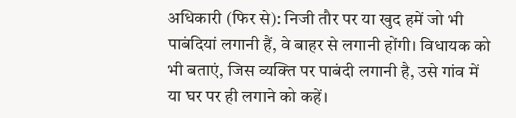अधिकारी (फिर से): निजी तौर पर या खुद हमें जो भी पाबंदियां लगानी हैं, वे बाहर से लगानी होंगी। विधायक को भी बताएं, जिस व्यक्ति पर पाबंदी लगानी है, उसे गांव में या घर पर ही लगाने को कहें।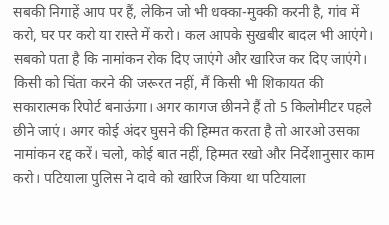सबकी निगाहें आप पर हैं, लेकिन जो भी धक्का-मुक्की करनी है, गांव में करो, घर पर करो या रास्ते में करो। कल आपके सुखबीर बादल भी आएंगे। सबको पता है कि नामांकन रोक दिए जाएंगे और खारिज कर दिए जाएंगे। किसी को चिंता करने की जरूरत नहीं, मैं किसी भी शिकायत की सकारात्मक रिपोर्ट बनाऊंगा। अगर कागज छीनने हैं तो 5 किलोमीटर पहले छीने जाएं। अगर कोई अंदर घुसने की हिम्मत करता है तो आरओ उसका नामांकन रद्द करें। चलो, कोई बात नहीं, हिम्मत रखो और निर्देशानुसार काम करो। पटियाला पुलिस ने दावे को खारिज किया था पटियाला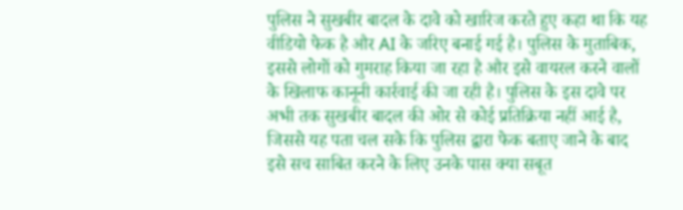पुलिस ने सुखबीर बादल के दावे को खारिज करते हुए कहा था कि यह वीडियो फेक है और AI के जरिए बनाई गई है। पुलिस के मुताबिक, इससे लोगों को गुमराह किया जा रहा है और इसे वायरल करने वालों के खिलाफ कानूनी कार्रवाई की जा रही है। पुलिस के इस दावे पर अभी तक सुखबीर बादल की ओर से कोई प्रतिक्रिया नहीं आई है, जिससे यह पता चल सके कि पुलिस द्वारा फेक बताए जाने के बाद इसे सच साबित करने के लिए उनके पास क्या सबूत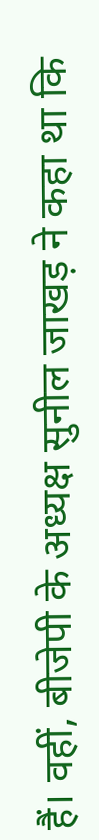हैं। वहीं, बीजेपी के अध्यक्ष सुनील जाखड़ ने कहा था कि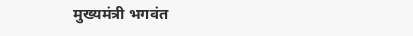मुख्यमंत्री भगवंत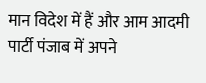मान विदेश में हैं और आम आदमी पार्टी पंजाब में अपने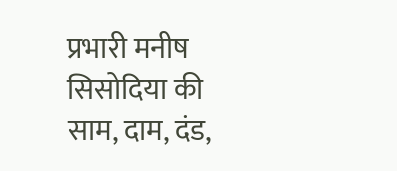प्रभारी मनीष सिसोदिया की साम, दाम, दंड,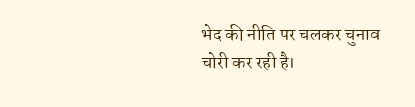भेद की नीति पर चलकर चुनाव चोरी कर रही है।